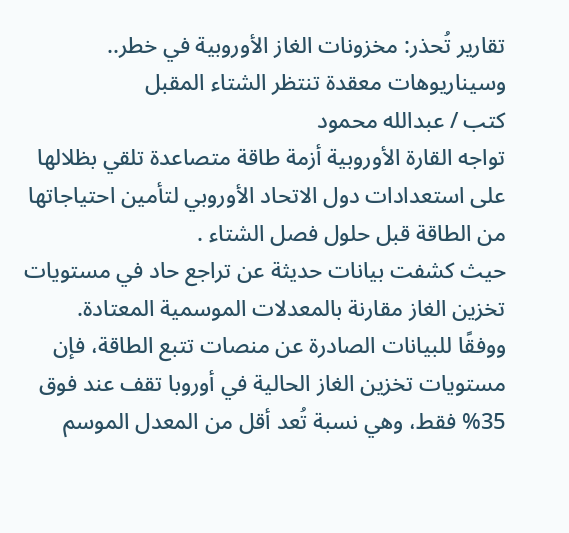تقارير تُحذر: مخزونات الغاز الأوروبية في خطر.. وسيناريوهات معقدة تنتظر الشتاء المقبل
كتب / عبدالله محمود
تواجه القارة الأوروبية أزمة طاقة متصاعدة تلقي بظلالها على استعدادات دول الاتحاد الأوروبي لتأمين احتياجاتها من الطاقة قبل حلول فصل الشتاء .
حيث كشفت بيانات حديثة عن تراجع حاد في مستويات تخزين الغاز مقارنة بالمعدلات الموسمية المعتادة.
ووفقًا للبيانات الصادرة عن منصات تتبع الطاقة، فإن مستويات تخزين الغاز الحالية في أوروبا تقف عند فوق 35% فقط، وهي نسبة تُعد أقل من المعدل الموسم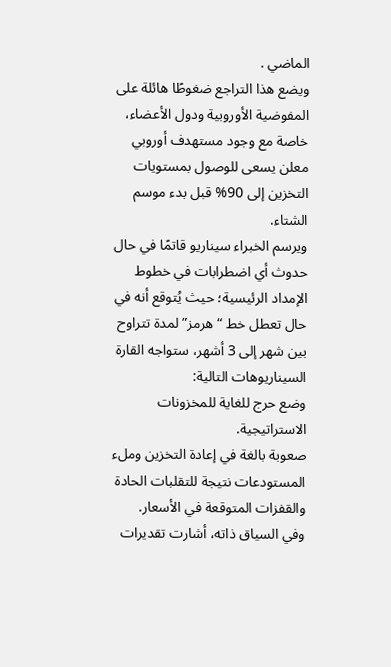الماضي .
ويضع هذا التراجع ضغوطًا هائلة على المفوضية الأوروبية ودول الأعضاء، خاصة مع وجود مستهدف أوروبي معلن يسعى للوصول بمستويات التخزين إلى 90% قبل بدء موسم الشتاء.
ويرسم الخبراء سيناريو قاتمًا في حال حدوث أي اضطرابات في خطوط الإمداد الرئيسية؛ حيث يُتوقع أنه في حال تعطل خط “هرمز” لمدة تتراوح بين شهر إلى 3 أشهر، ستواجه القارة السيناريوهات التالية:
وضع حرج للغاية للمخزونات الاستراتيجية.
صعوبة بالغة في إعادة التخزين وملء المستودعات نتيجة للتقلبات الحادة والقفزات المتوقعة في الأسعار.
وفي السياق ذاته، أشارت تقديرات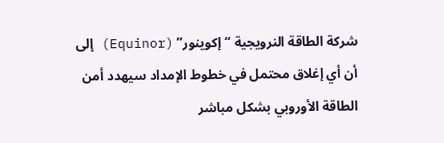شركة الطاقة النرويجية “إكوينور” (Equinor) إلى أن أي إغلاق محتمل في خطوط الإمداد سيهدد أمن الطاقة الأوروبي بشكل مباشر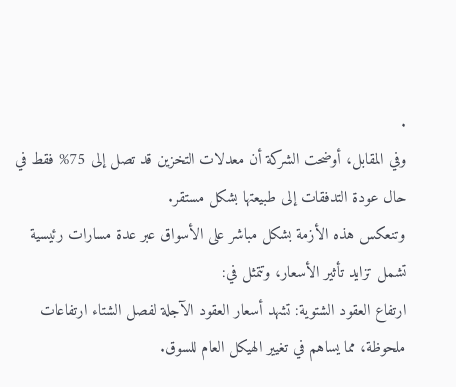.
وفي المقابل، أوضحت الشركة أن معدلات التخزين قد تصل إلى 75% فقط في حال عودة التدفقات إلى طبيعتها بشكل مستقر.
وتنعكس هذه الأزمة بشكل مباشر على الأسواق عبر عدة مسارات رئيسية تشمل تزايد تأثير الأسعار، وتتمثل في:
ارتفاع العقود الشتوية: تشهد أسعار العقود الآجلة لفصل الشتاء ارتفاعات ملحوظة، مما يساهم في تغيير الهيكل العام للسوق.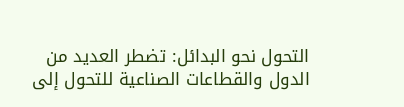التحول نحو البدائل: تضطر العديد من الدول والقطاعات الصناعية للتحول إلى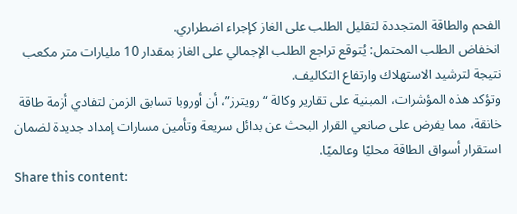الفحم والطاقة المتجددة لتقليل الطلب على الغاز كإجراء اضطراري.
انخفاض الطلب المحتمل: يُتوقع تراجع الطلب الإجمالي على الغاز بمقدار 10 مليارات متر مكعب نتيجة لترشيد الاستهلاك وارتفاع التكاليف.
وتؤكد هذه المؤشرات، المبنية على تقارير وكالة “رويترز”، أن أوروبا تسابق الزمن لتفادي أزمة طاقة خانقة، مما يفرض على صانعي القرار البحث عن بدائل سريعة وتأمين مسارات إمداد جديدة لضمان استقرار أسواق الطاقة محليًا وعالميًا.
Share this content: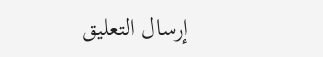إرسال التعليق